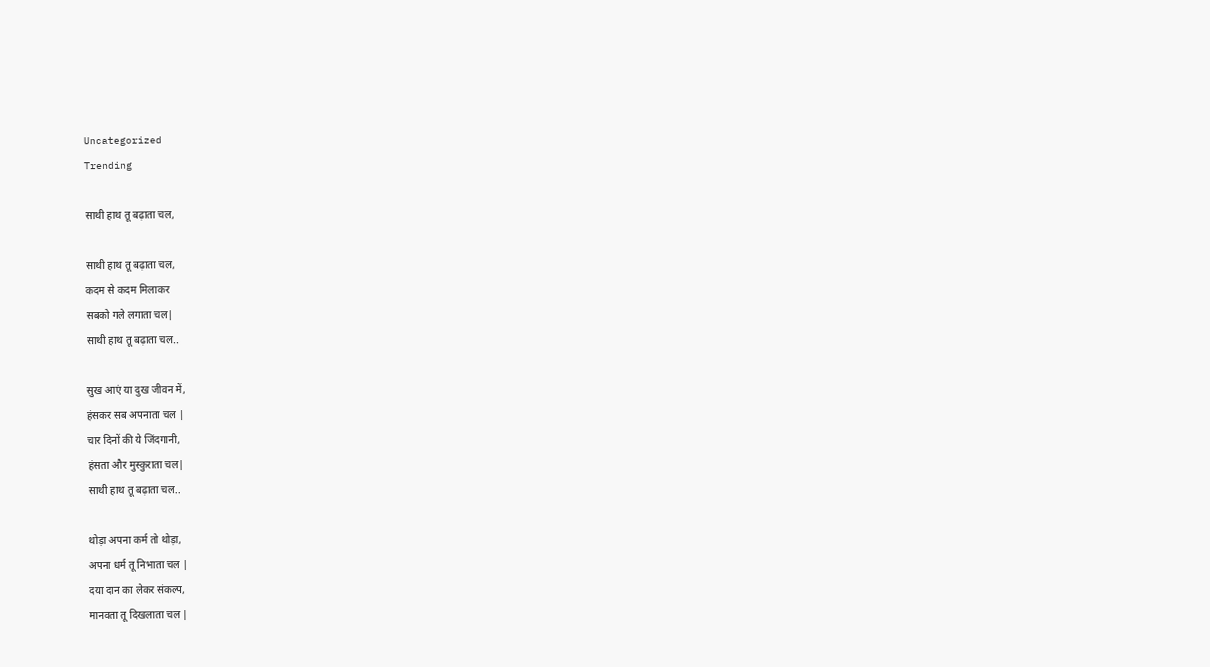Uncategorized
Trending

साथी हाथ तू बढ़ाता चल,

साथी हाथ तू बढ़ाता चल,
कदम से कदम मिलाकर
सबको गले लगाता चल|
साथी हाथ तू बढ़ाता चल..

सुख आएं या दुख जीवन में,
हंसकर सब अपनाता चल |
चार दिनों की ये जिंदगानी,
हंसता और मुस्कुराता चल|
साथी हाथ तू बढ़ाता चल..

थोड़ा अपना कर्म तो थोड़ा,
अपना धर्म तू निभाता चल |
दया दान का लेकर संकल्प,
मानवता तू दिखलाता चल |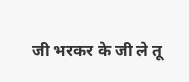जी भरकर के जी ले तू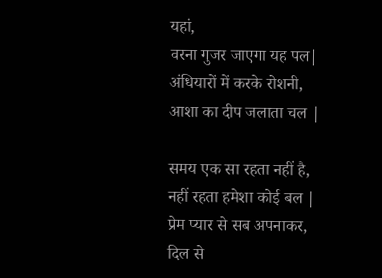यहां,
वरना गुजर जाएगा यह पल|
अंधियारों में करके रोशनी,
आशा का दीप जलाता चल |

समय एक सा रहता नहीं है,
नहीं रहता हमेशा कोई बल |
प्रेम प्यार से सब अपनाकर,
दिल से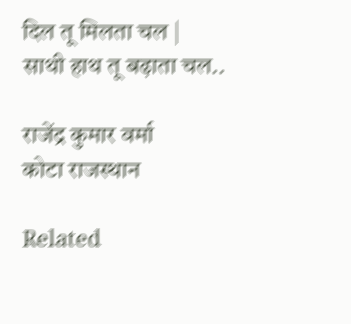दिल तू मिलता चल |
साथी हाथ तू बढ़ाता चल..

राजेंद्र कुमार वर्मा
कोटा राजस्थान

Related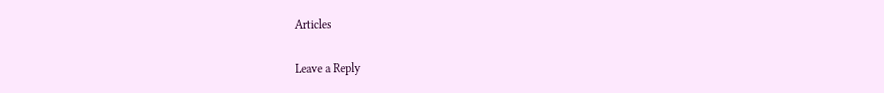Articles

Leave a Reply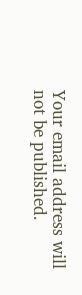Your email address will not be published.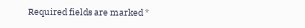Required fields are marked *